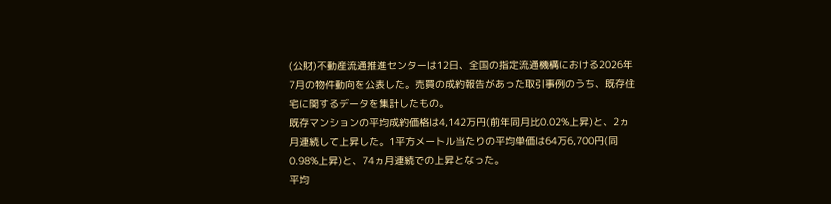(公財)不動産流通推進センターは12日、全国の指定流通機構における2026年7月の物件動向を公表した。売買の成約報告があった取引事例のうち、既存住宅に関するデータを集計したもの。
既存マンションの平均成約価格は4,142万円(前年同月比0.02%上昇)と、2ヵ月連続して上昇した。1平方メートル当たりの平均単価は64万6,700円(同0.98%上昇)と、74ヵ月連続での上昇となった。
平均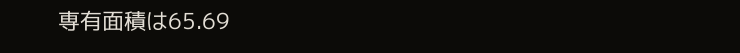専有面積は65.69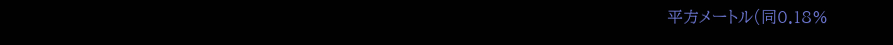平方メートル(同0.18%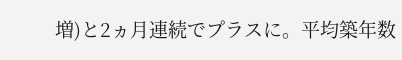増)と2ヵ月連続でプラスに。平均築年数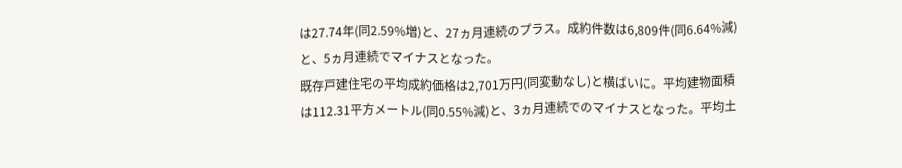は27.74年(同2.59%増)と、27ヵ月連続のプラス。成約件数は6,809件(同6.64%減)と、5ヵ月連続でマイナスとなった。
既存戸建住宅の平均成約価格は2,701万円(同変動なし)と横ばいに。平均建物面積は112.31平方メートル(同0.55%減)と、3ヵ月連続でのマイナスとなった。平均土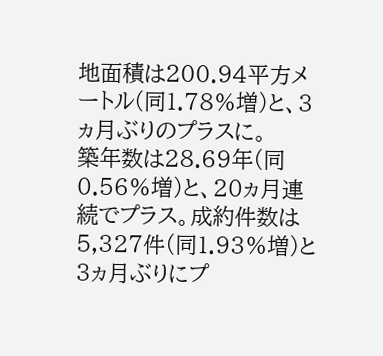地面積は200.94平方メートル(同1.78%増)と、3ヵ月ぶりのプラスに。
築年数は28.69年(同0.56%増)と、20ヵ月連続でプラス。成約件数は5,327件(同1.93%増)と3ヵ月ぶりにプ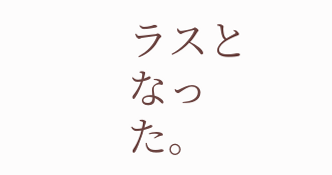ラスとなった。